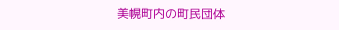美幌町内の町民団体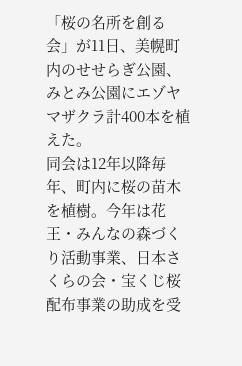「桜の名所を創る会」が11日、美幌町内のせせらぎ公園、みとみ公園にエゾヤマザクラ計400本を植えた。
同会は12年以降毎年、町内に桜の苗木を植樹。今年は花王・みんなの森づくり活動事業、日本さくらの会・宝くじ桜配布事業の助成を受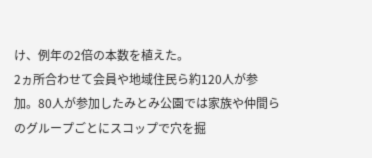け、例年の2倍の本数を植えた。
2ヵ所合わせて会員や地域住民ら約120人が参加。80人が参加したみとみ公園では家族や仲間らのグループごとにスコップで穴を掘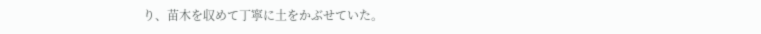り、苗木を収めて丁寧に土をかぶせていた。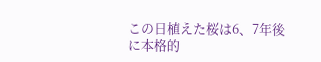この日植えた桜は6、7年後に本格的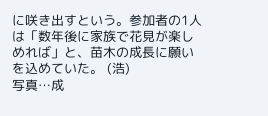に咲き出すという。参加者の1人は「数年後に家族で花見が楽しめれば」と、苗木の成長に願いを込めていた。 (浩)
写真…成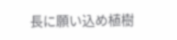長に願い込め植樹